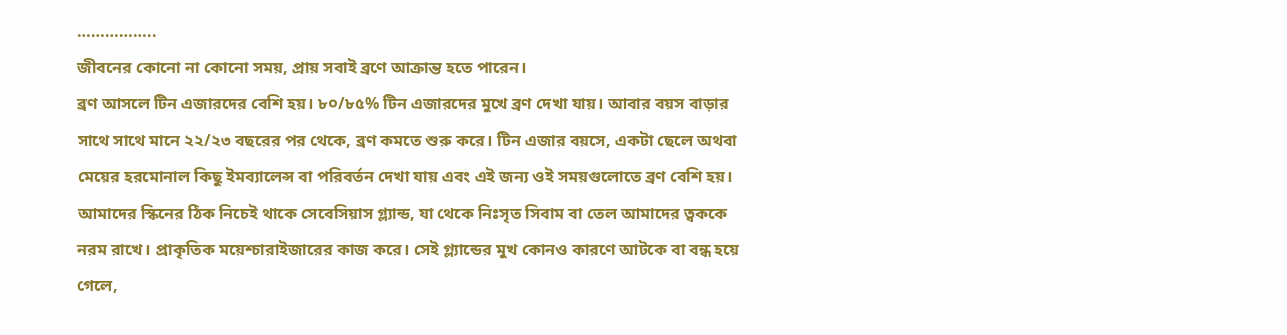……………..
জীবনের কোনো না কোনো সময়, প্রায় সবাই ব্রণে আক্রান্ত হতে পারেন।
ব্রণ আসলে টিন এজারদের বেশি হয়। ৮০/৮৫% টিন এজারদের মুখে ব্রণ দেখা যায়। আবার বয়স বাড়ার সাথে সাথে মানে ২২/২৩ বছরের পর থেকে, ব্রণ কমতে শুরু করে। টিন এজার বয়সে, একটা ছেলে অথবা মেয়ের হরমোনাল কিছু ইমব্যালেন্স বা পরিবর্তন দেখা যায় এবং এই জন্য ওই সময়গুলোতে ব্রণ বেশি হয়।
আমাদের স্কিনের ঠিক নিচেই থাকে সেবেসিয়াস গ্ল্যান্ড, যা থেকে নিঃসৃত সিবাম বা তেল আমাদের ত্বককে নরম রাখে। প্রাকৃতিক ময়েশ্চারাইজারের কাজ করে। সেই গ্ল্যান্ডের মুখ কোনও কারণে আটকে বা বন্ধ হয়ে গেলে,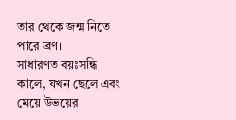তার থেকে জন্ম নিতে পারে ব্রণ।
সাধারণত বয়ঃসন্ধি কালে, যখন ছেলে এবং মেয়ে উভয়ের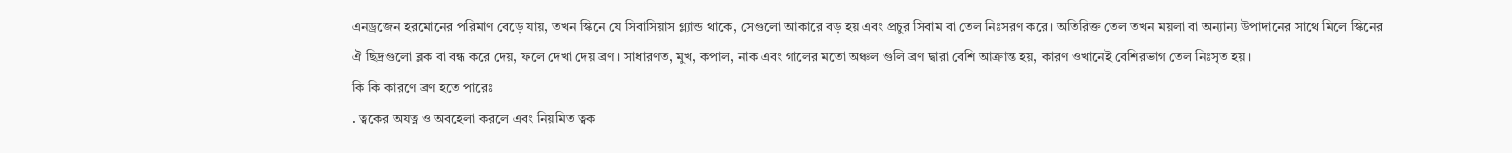এনড্রজেন হরমোনের পরিমাণ বেড়ে যায়, তখন স্কিনে যে সিবাসিয়াস গ্ল্যান্ড থাকে, সেগুলো আকারে বড় হয় এবং প্রচুর সিবাম বা তেল নিঃসরণ করে। অতিরিক্ত তেল তখন ময়লা বা অন্যান্য উপাদানের সাথে মিলে স্কিনের ঐ ছিদ্রগুলো ব্লক বা বন্ধ করে দেয়, ফলে দেখা দেয় ব্রণ। সাধারণত, মুখ, কপাল, নাক এবং গালের মতো অঞ্চল গুলি ব্রণ দ্বারা বেশি আক্রান্ত হয়, কারণ ওখানেই বেশিরভাগ তেল নিঃসৃত হয়।
কি কি কারণে ব্রণ হতে পারেঃ
. ত্বকের অযত্ন ও অবহেলা করলে এবং নিয়মিত ত্বক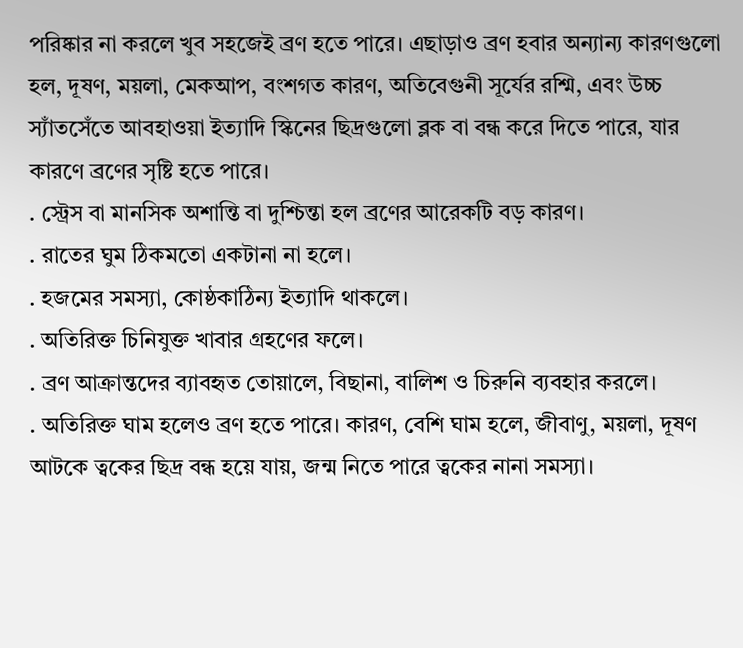পরিষ্কার না করলে খুব সহজেই ব্রণ হতে পারে। এছাড়াও ব্রণ হবার অন্যান্য কারণগুলো হল, দূষণ, ময়লা, মেকআপ, বংশগত কারণ, অতিবেগুনী সূর্যের রশ্মি, এবং উচ্চ স্যাঁতসেঁতে আবহাওয়া ইত্যাদি স্কিনের ছিদ্রগুলো ব্লক বা বন্ধ করে দিতে পারে, যার কারণে ব্রণের সৃষ্টি হতে পারে।
. স্ট্রেস বা মানসিক অশান্তি বা দুশ্চিন্তা হল ব্রণের আরেকটি বড় কারণ।
. রাতের ঘুম ঠিকমতো একটানা না হলে।
. হজমের সমস্যা, কোষ্ঠকাঠিন্য ইত্যাদি থাকলে।
. অতিরিক্ত চিনিযুক্ত খাবার গ্রহণের ফলে।
. ব্রণ আক্রান্তদের ব্যাবহৃত তোয়ালে, বিছানা, বালিশ ও চিরুনি ব্যবহার করলে।
. অতিরিক্ত ঘাম হলেও ব্রণ হতে পারে। কারণ, বেশি ঘাম হলে, জীবাণু, ময়লা, দূষণ আটকে ত্বকের ছিদ্র বন্ধ হয়ে যায়, জন্ম নিতে পারে ত্বকের নানা সমস্যা।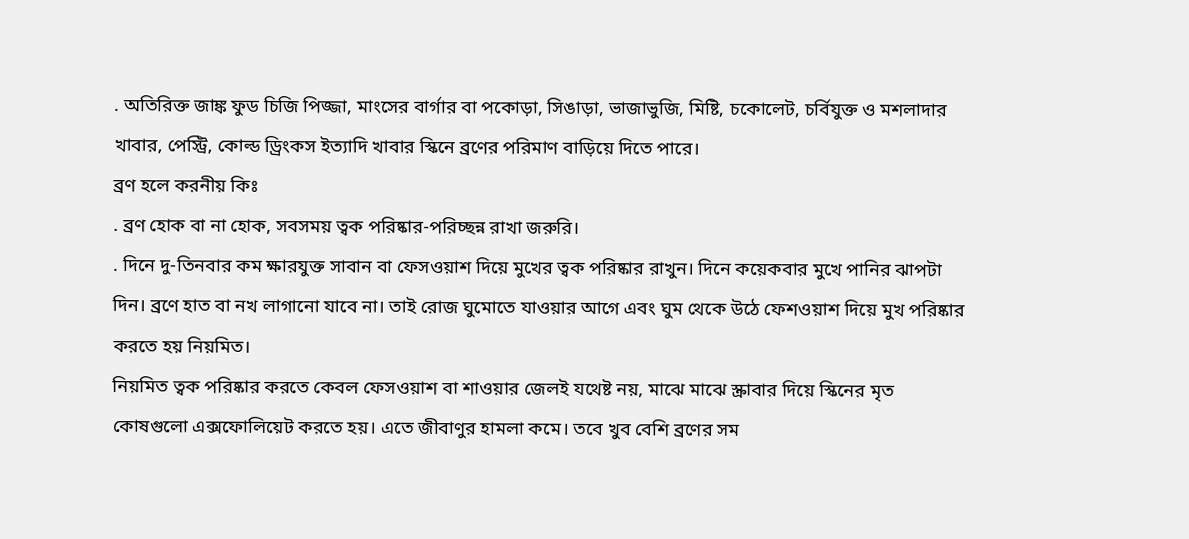. অতিরিক্ত জাঙ্ক ফুড চিজি পিজ্জা, মাংসের বার্গার বা পকোড়া, সিঙাড়া, ভাজাভুজি, মিষ্টি, চকোলেট, চর্বিযুক্ত ও মশলাদার খাবার, পেস্ট্রি, কোল্ড ড্রিংকস ইত্যাদি খাবার স্কিনে ব্রণের পরিমাণ বাড়িয়ে দিতে পারে।
ব্রণ হলে করনীয় কিঃ
. ব্রণ হোক বা না হোক, সবসময় ত্বক পরিষ্কার-পরিচ্ছন্ন রাখা জরুরি।
. দিনে দু-তিনবার কম ক্ষারযুক্ত সাবান বা ফেসওয়াশ দিয়ে মুখের ত্বক পরিষ্কার রাখুন। দিনে কয়েকবার মুখে পানির ঝাপটা দিন। ব্রণে হাত বা নখ লাগানো যাবে না। তাই রোজ ঘুমোতে যাওয়ার আগে এবং ঘুম থেকে উঠে ফেশওয়াশ দিয়ে মুখ পরিষ্কার করতে হয় নিয়মিত।
নিয়মিত ত্বক পরিষ্কার করতে কেবল ফেসওয়াশ বা শাওয়ার জেলই যথেষ্ট নয়, মাঝে মাঝে স্ক্রাবার দিয়ে স্কিনের মৃত কোষগুলো এক্সফোলিয়েট করতে হয়। এতে জীবাণুর হামলা কমে। তবে খুব বেশি ব্রণের সম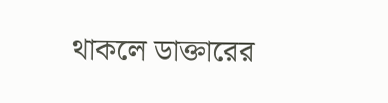থাকলে ডাক্তারের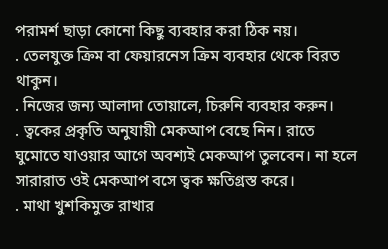পরামর্শ ছাড়া কোনো কিছু ব্যবহার করা ঠিক নয়।
. তেলযুক্ত ক্রিম বা ফেয়ারনেস ক্রিম ব্যবহার থেকে বিরত থাকুন।
. নিজের জন্য আলাদা তোয়ালে, চিরুনি ব্যবহার করুন।
. ত্বকের প্রকৃতি অনুযায়ী মেকআপ বেছে নিন। রাতে ঘুমোতে যাওয়ার আগে অবশ্যই মেকআপ তুলবেন। না হলে সারারাত ওই মেকআপ বসে ত্বক ক্ষতিগ্রস্ত করে।
. মাথা খুশকিমুক্ত রাখার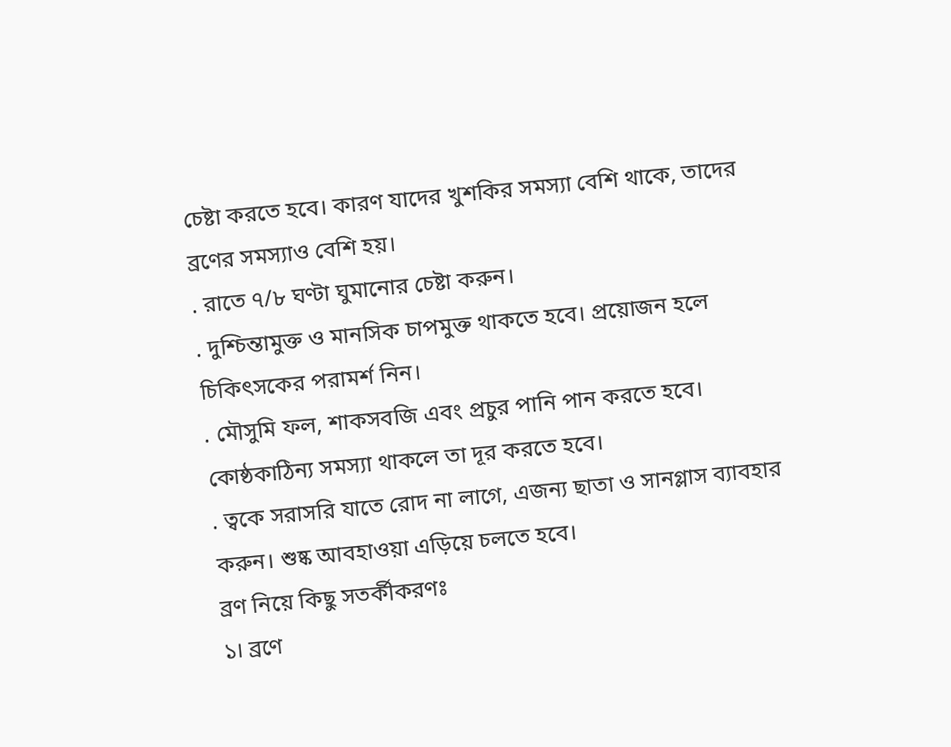চেষ্টা করতে হবে। কারণ যাদের খুশকির সমস্যা বেশি থাকে, তাদের ব্রণের সমস্যাও বেশি হয়।
. রাতে ৭/৮ ঘণ্টা ঘুমানোর চেষ্টা করুন।
. দুশ্চিন্তামুক্ত ও মানসিক চাপমুক্ত থাকতে হবে। প্রয়োজন হলে চিকিৎসকের পরামর্শ নিন।
. মৌসুমি ফল, শাকসবজি এবং প্রচুর পানি পান করতে হবে। কোষ্ঠকাঠিন্য সমস্যা থাকলে তা দূর করতে হবে।
. ত্বকে সরাসরি যাতে রোদ না লাগে, এজন্য ছাতা ও সানগ্লাস ব্যাবহার করুন। শুষ্ক আবহাওয়া এড়িয়ে চলতে হবে।
ব্রণ নিয়ে কিছু সতর্কীকরণঃ
১। ব্রণে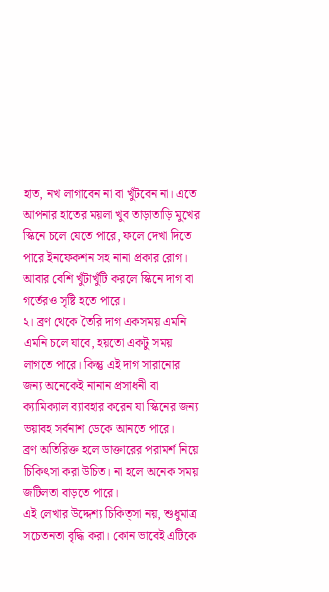হাত, নখ লাগাবেন না বা খুঁটবেন না। এতে আপনার হাতের ময়লা খুব তাড়াতাড়ি মুখের স্কিনে চলে যেতে পারে, ফলে দেখা দিতে পারে ইনফেকশন সহ নানা প্রকার রোগ। আবার বেশি খুঁটাখুঁটি করলে স্কিনে দাগ বা গর্তেরও সৃষ্টি হতে পারে।
২। ব্রণ থেকে তৈরি দাগ একসময় এমনি এমনি চলে যাবে, হয়তো একটু সময় লাগতে পারে। কিন্তু এই দাগ সারানোর জন্য অনেকেই নানান প্রসাধনী বা ক্যামিক্যাল ব্যাবহার করেন যা স্কিনের জন্য ভয়াবহ সর্বনাশ ডেকে আনতে পারে।
ব্রণ অতিরিক্ত হলে ডাক্তারের পরামর্শ নিয়ে চিকিৎসা করা উচিত। না হলে অনেক সময় জটিলতা বাড়তে পারে।
এই লেখার উদ্দেশ্য চিকিত্সা নয়, শুধুমাত্র সচেতনতা বৃদ্ধি করা। কোন ভাবেই এটিকে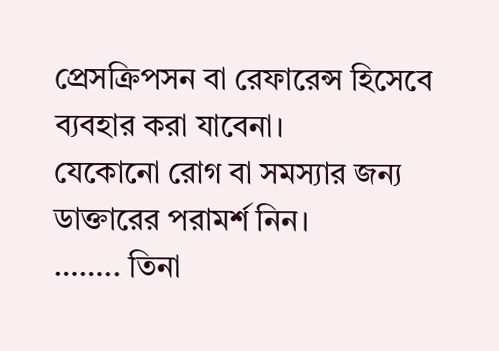প্রেসক্রিপসন বা রেফারেন্স হিসেবে ব্যবহার করা যাবেনা।
যেকোনো রোগ বা সমস্যার জন্য ডাক্তারের পরামর্শ নিন।
…….. তিনা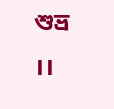শুভ্র ।।